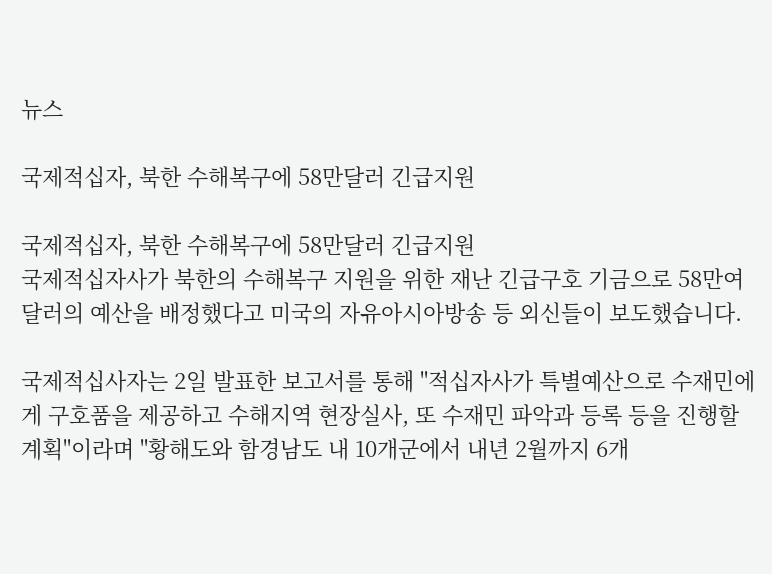뉴스

국제적십자, 북한 수해복구에 58만달러 긴급지원

국제적십자, 북한 수해복구에 58만달러 긴급지원
국제적십자사가 북한의 수해복구 지원을 위한 재난 긴급구호 기금으로 58만여 달러의 예산을 배정했다고 미국의 자유아시아방송 등 외신들이 보도했습니다.

국제적십사자는 2일 발표한 보고서를 통해 "적십자사가 특별예산으로 수재민에게 구호품을 제공하고 수해지역 현장실사, 또 수재민 파악과 등록 등을 진행할 계획"이라며 "황해도와 함경남도 내 10개군에서 내년 2월까지 6개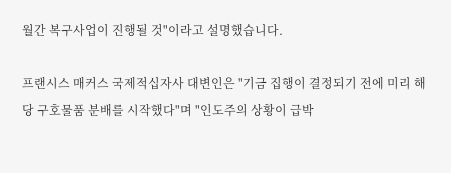월간 복구사업이 진행될 것"이라고 설명했습니다.

프랜시스 매커스 국제적십자사 대변인은 "기금 집행이 결정되기 전에 미리 해당 구호물품 분배를 시작했다"며 "인도주의 상황이 급박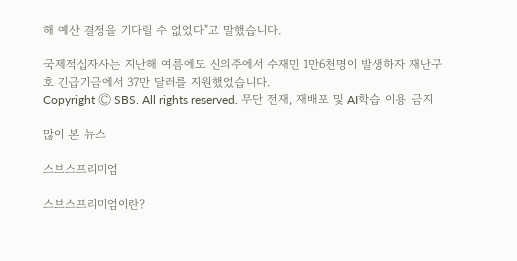해 예산 결정을 기다릴 수 없었다"고 말했습니다.

국제적십자사는 지난해 여름에도 신의주에서 수재민 1만6천명이 발생하자 재난구호 긴급기금에서 37만 달러를 지원했었습니다.
Copyright Ⓒ SBS. All rights reserved. 무단 전재, 재배포 및 AI학습 이용 금지

많이 본 뉴스

스브스프리미엄

스브스프리미엄이란?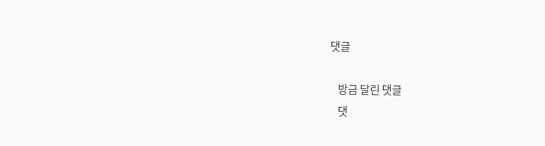댓글

    방금 달린 댓글
    댓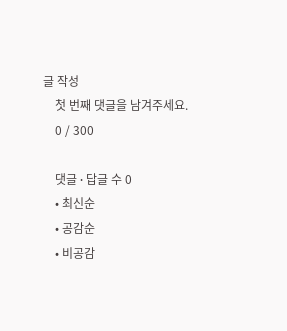글 작성
    첫 번째 댓글을 남겨주세요.
    0 / 300

    댓글 ∙ 답글 수 0
    • 최신순
    • 공감순
    • 비공감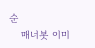순
    매너봇 이미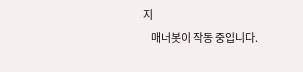지
    매너봇이 작동 중입니다.